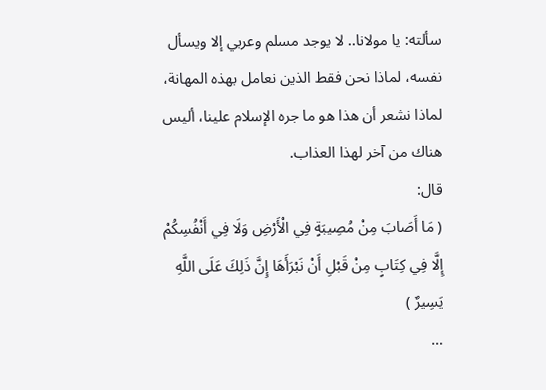سألته: يا مولانا.. لا يوجد مسلم وعربي إلا ويسأل نفسه، لماذا نحن فقط الذين نعامل بهذه المهانة، لماذا نشعر أن هذا هو ما جره الإسلام علينا، أليس هناك من آخر لهذا العذاب.
قال:
( مَا أَصَابَ مِنْ مُصِيبَةٍ فِي الْأَرْضِ وَلَا فِي أَنْفُسِكُمْ إِلَّا فِي كِتَابٍ مِنْ قَبْلِ أَنْ نَبْرَأَهَا إِنَّ ذَلِكَ عَلَى اللَّهِ يَسِيرٌ )
…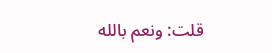قلت: ونعم بالله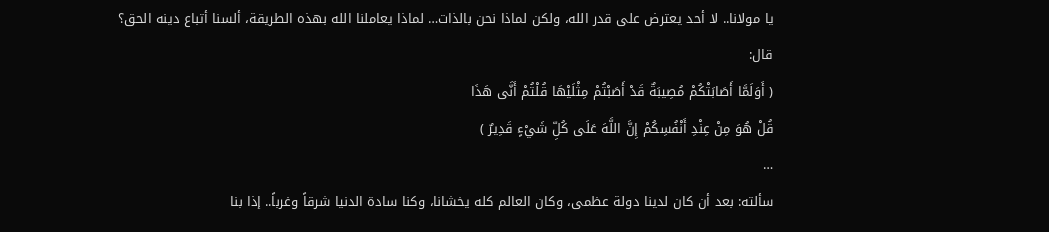يا مولانا.. لا أحد يعترض على قدر الله، ولكن لماذا نحن بالذات… لماذا يعاملنا الله بهذه الطريقة، ألسنا أتباع دينه الحق؟
قال:
( أَوَلَمَّا أَصَابَتْكُمْ مُصِيبَةٌ قَدْ أَصَبْتُمْ مِثْلَيْهَا قُلْتُمْ أَنَّى هَذَا
قُلْ هُوَ مِنْ عِنْدِ أَنْفُسِكُمْ إِنَّ اللَّهَ عَلَى كُلِّ شَيْءٍ قَدِيرٌ )
…
سألته: بعد أن كان لدينا دولة عظمى، وكان العالم كله يخشانا، وكنا سادة الدنيا شرقاً وغرباً.. إذا بنا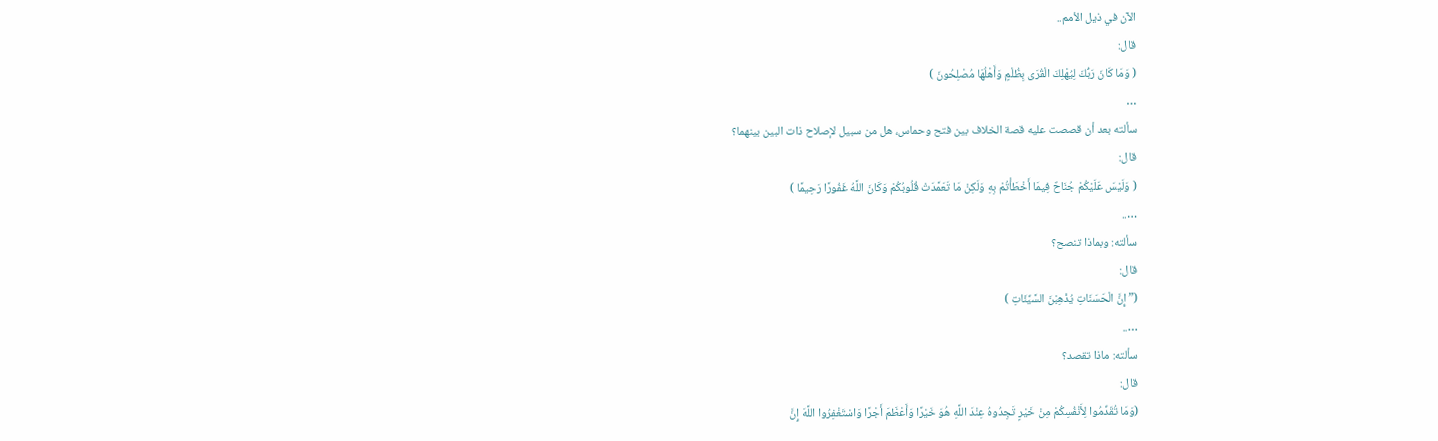الآن في ذيل الأمم..
قال:
( وَمَا كَانَ رَبُّكَ لِيُهْلِكَ الْقُرَى بِظُلْمٍ وَأَهْلُهَا مُصْلِحُونَ )
…
سألته بعد أن قصصت عليه قصة الخلاف بين فتح وحماس، هل من سبيل لإصلاح ذات البين بينهما؟
قال:
( وَلَيْسَ عَلَيْكُمْ جُنَاحٌ فِيمَا أَخْطَأْتُمْ بِهِ وَلَكِنْ مَا تَعَمَّدَتْ قُلُوبُكُمْ وَكَانَ اللَّهُ غَفُورًا رَحِيمًا )
…..
سألته: وبماذا تنصح؟
قال:
(” إِنَّ الْحَسَنَاتِ يُذْهِبْنَ السَّيِّئَاتِ )
…..
سألته: ماذا تقصد؟
قال:
(وَمَا تُقَدِّمُوا لِأَنْفُسِكُمْ مِنْ خَيْرٍ تَجِدُوهُ عِنْدَ اللَّهِ هُوَ خَيْرًا وَأَعْظَمَ أَجْرًا وَاسْتَغْفِرُوا اللَّهَ إِنَّ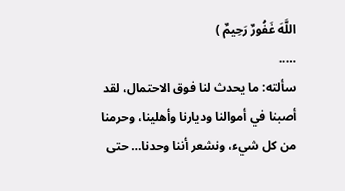اللَّهَ غَفُورٌ رَحِيمٌ )
…..
سألته: ما يحدث لنا فوق الاحتمال، لقد أصبنا في أموالنا وديارنا وأهلينا، وحرمنا من كل شيء، ونشعر أننا وحدنا… حتى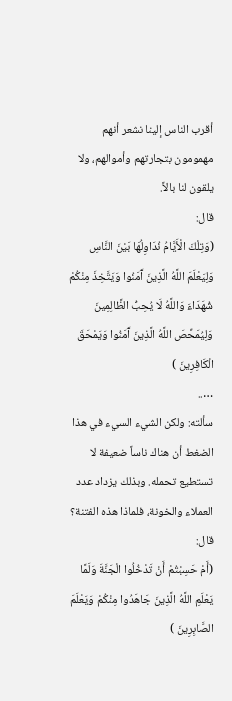أقرب الناس إلينا نشعر أنهم مهمومون بتجارتهم وأموالهم، ولا يلقون لنا بالاً.
قال:
(وَتِلْكَ الْأَيَّامُ نُدَاوِلُهَا بَيْنَ النَّاسِ
وَلِيَعْلَمَ اللَّهُ الَّذِينَ آَمَنُوا وَيَتَّخِذَ مِنْكُمْ شُهَدَاءَ وَاللَّهُ لَا يُحِبُّ الظَّالِمِينَ
وَلِيُمَحِّصَ اللَّهُ الَّذِينَ آَمَنُوا وَيَمْحَقَ الْكَافِرِينَ )
…..
سألته: ولكن الشيء السيء في هذا الضغط أن هناك ناساً ضعيفة لا تستطيع تحمله. وبذلك يزداد عدد العملاء والخونة، فلماذا هذه الفتنة؟
قال:
(أَمْ حَسِبْتُمْ أَنْ تَدْخُلُوا الْجَنَّةَ وَلَمَّا يَعْلَمِ اللَّهُ الَّذِينَ جَاهَدُوا مِنْكُمْ وَيَعْلَمَ الصَّابِرِينَ )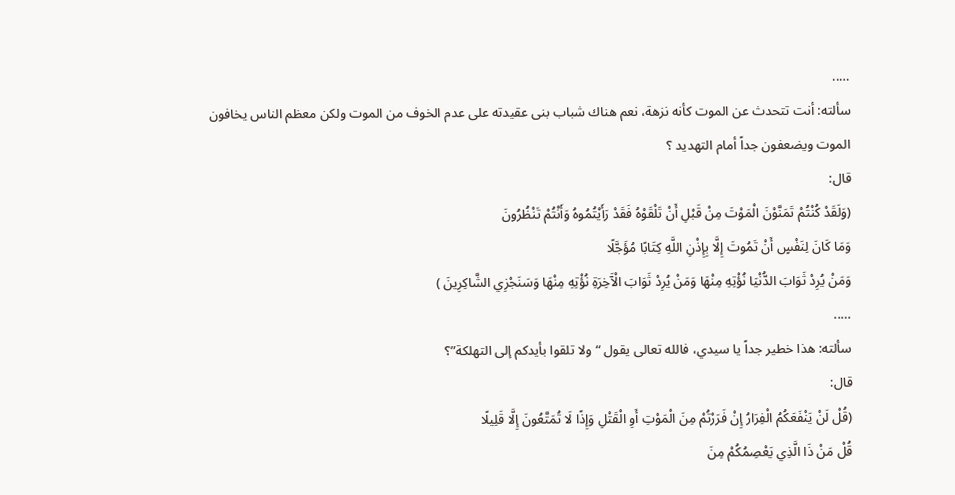…..
سألته: أنت تتحدث عن الموت كأنه نزهة، نعم هناك شباب بنى عقيدته على عدم الخوف من الموت ولكن معظم الناس يخافون الموت ويضعفون جداً أمام التهديد ؟
قال:
(وَلَقَدْ كُنْتُمْ تَمَنَّوْنَ الْمَوْتَ مِنْ قَبْلِ أَنْ تَلْقَوْهُ فَقَدْ رَأَيْتُمُوهُ وَأَنْتُمْ تَنْظُرُونَ
وَمَا كَانَ لِنَفْسٍ أَنْ تَمُوتَ إِلَّا بِإِذْنِ اللَّهِ كِتَابًا مُؤَجَّلًا
وَمَنْ يُرِدْ ثَوَابَ الدُّنْيَا نُؤْتِهِ مِنْهَا وَمَنْ يُرِدْ ثَوَابَ الْآَخِرَةِ نُؤْتِهِ مِنْهَا وَسَنَجْزِي الشَّاكِرِينَ )
…..
سألته: هذا خطير جداً يا سيدي، فالله تعالى يقول “ولا تلقوا بأيدكم إلى التهلكة”؟
قال:
(قُلْ لَنْ يَنْفَعَكُمُ الْفِرَارُ إِنْ فَرَرْتُمْ مِنَ الْمَوْتِ أَوِ الْقَتْلِ وَإِذًا لَا تُمَتَّعُونَ إِلَّا قَلِيلًا
قُلْ مَنْ ذَا الَّذِي يَعْصِمُكُمْ مِنَ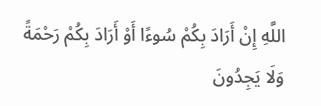اللَّهِ إِنْ أَرَادَ بِكُمْ سُوءًا أَوْ أَرَادَ بِكُمْ رَحْمَةً
وَلَا يَجِدُونَ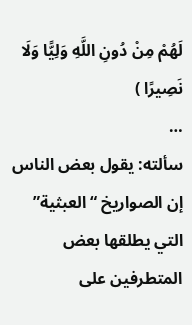لَهُمْ مِنْ دُونِ اللَّهِ وَلِيًّا وَلَا نَصِيرًا )
…
سألته: يقول بعض الناس إن الصواريخ “العبثية” التي يطلقها بعض المتطرفين على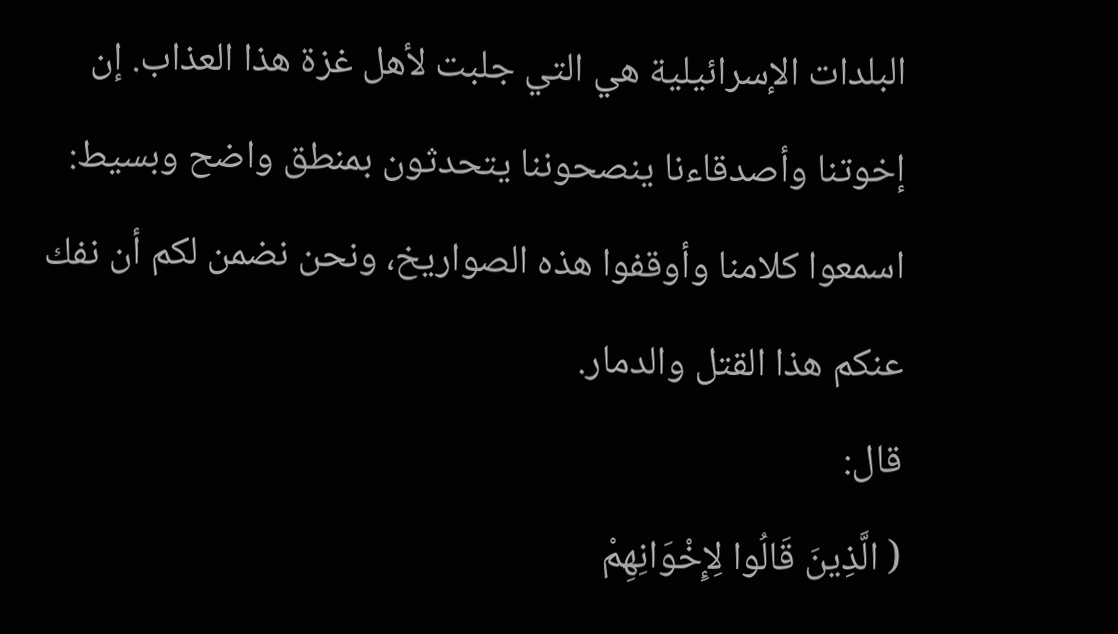البلدات الإسرائيلية هي التي جلبت لأهل غزة هذا العذاب. إن إخوتنا وأصدقاءنا ينصحوننا يتحدثون بمنطق واضح وبسيط: اسمعوا كلامنا وأوقفوا هذه الصواريخ، ونحن نضمن لكم أن نفك عنكم هذا القتل والدمار.
قال:
( الَّذِينَ قَالُوا لِإِخْوَانِهِمْ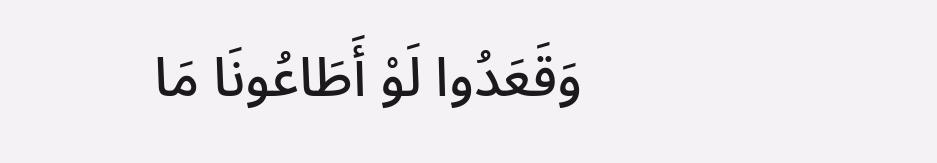وَقَعَدُوا لَوْ أَطَاعُونَا مَا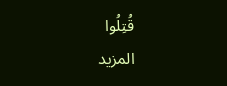قُتِلُوا
المزيد